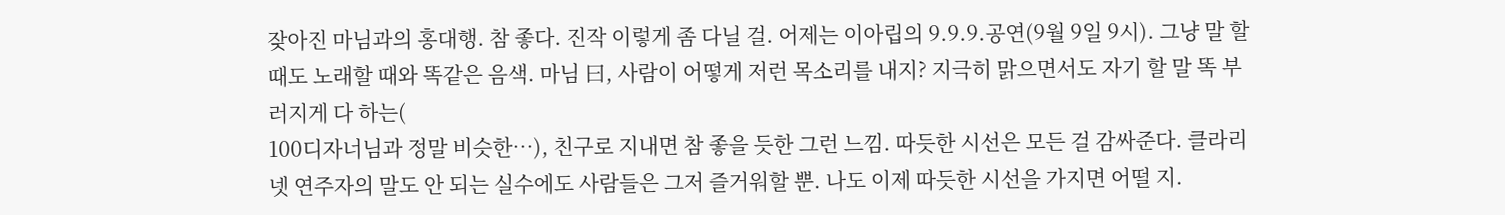잦아진 마님과의 홍대행. 참 좋다. 진작 이렇게 좀 다닐 걸. 어제는 이아립의 9.9.9.공연(9월 9일 9시). 그냥 말 할 때도 노래할 때와 똑같은 음색. 마님 曰, 사람이 어떻게 저런 목소리를 내지? 지극히 맑으면서도 자기 할 말 똑 부러지게 다 하는(
100디자너님과 정말 비슷한…), 친구로 지내면 참 좋을 듯한 그런 느낌. 따듯한 시선은 모든 걸 감싸준다. 클라리넷 연주자의 말도 안 되는 실수에도 사람들은 그저 즐거워할 뿐. 나도 이제 따듯한 시선을 가지면 어떨 지.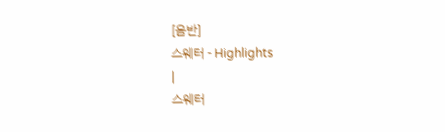[음반]
스웨터 - Highlights
|
스웨터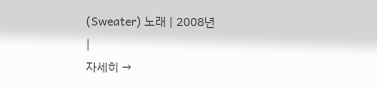(Sweater) 노래 | 2008년
|
자세히 →